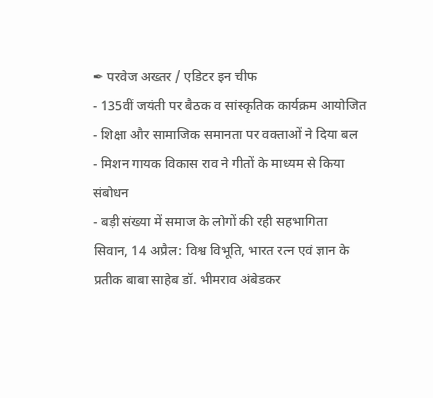✒ परवेज अख्तर / एडिटर इन चीफ
- 135वीं जयंती पर बैठक व सांस्कृतिक कार्यक्रम आयोजित
- शिक्षा और सामाजिक समानता पर वक्ताओं ने दिया बल
- मिशन गायक विकास राव ने गीतों के माध्यम से किया संबोधन
- बड़ी संख्या में समाज के लोगों की रही सहभागिता
सिवान, 14 अप्रैल: विश्व विभूति, भारत रत्न एवं ज्ञान के प्रतीक बाबा साहेब डॉ. भीमराव अंबेडकर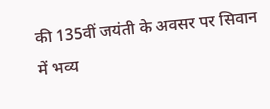की 135वीं जयंती के अवसर पर सिवान में भव्य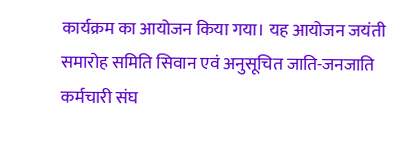कार्यक्रम का आयोजन किया गया। यह आयोजन जयंती समारोह समिति सिवान एवं अनुसूचित जाति-जनजाति कर्मचारी संघ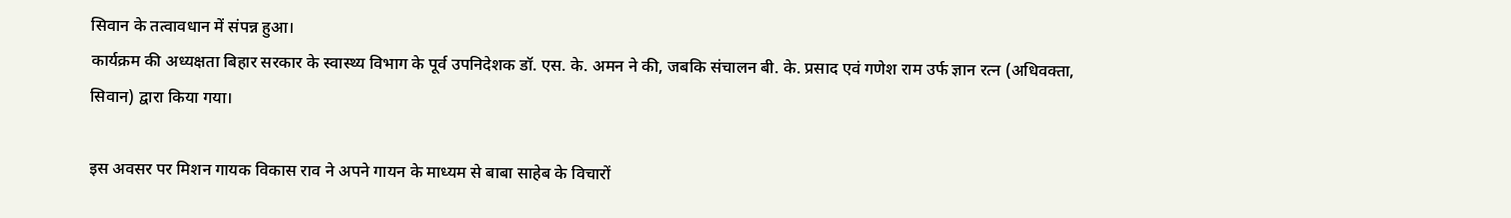सिवान के तत्वावधान में संपन्न हुआ।
कार्यक्रम की अध्यक्षता बिहार सरकार के स्वास्थ्य विभाग के पूर्व उपनिदेशक डॉ. एस. के. अमन ने की, जबकि संचालन बी. के. प्रसाद एवं गणेश राम उर्फ ज्ञान रत्न (अधिवक्ता, सिवान) द्वारा किया गया।

इस अवसर पर मिशन गायक विकास राव ने अपने गायन के माध्यम से बाबा साहेब के विचारों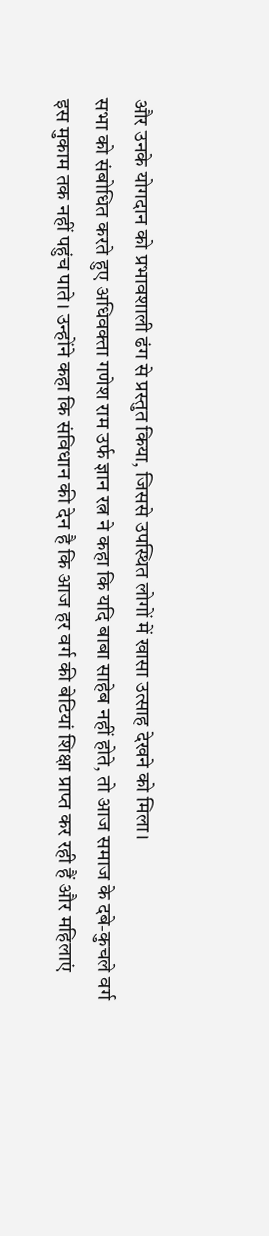और उनके योगदान को प्रभावशाली ढंग से प्रस्तुत किया, जिससे उपस्थित लोगों में खासा उत्साह देखने को मिला।
सभा को संबोधित करते हुए अधिवक्ता गणेश राम उर्फ ज्ञान रत्न ने कहा कि यदि बाबा साहेब नहीं होते, तो आज समाज के दबे-कुचले वर्ग इस मुकाम तक नहीं पहुंच पाते। उन्होंने कहा कि संविधान की देन है कि आज हर वर्ग की बेटियां शिक्षा प्राप्त कर रही हैं और महिलाएं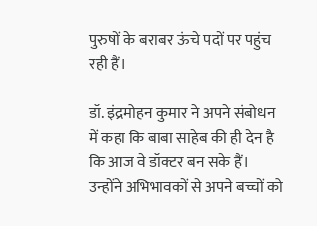पुरुषों के बराबर ऊंचे पदों पर पहुंच रही हैं।

डॉ. इंद्रमोहन कुमार ने अपने संबोधन में कहा कि बाबा साहेब की ही देन है कि आज वे डॉक्टर बन सके हैं। उन्होंने अभिभावकों से अपने बच्चों को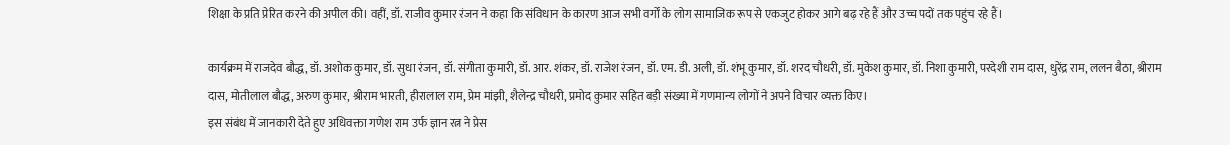शिक्षा के प्रति प्रेरित करने की अपील की। वहीं, डॉ. राजीव कुमार रंजन ने कहा कि संविधान के कारण आज सभी वर्गों के लोग सामाजिक रूप से एकजुट होकर आगे बढ़ रहे हैं और उच्च पदों तक पहुंच रहे हैं।

कार्यक्रम में राजदेव बौद्ध, डॉ. अशोक कुमार, डॉ. सुधा रंजन, डॉ. संगीता कुमारी, डॉ. आर. शंकर, डॉ. राजेश रंजन, डॉ. एम. डी. अली, डॉ. शंभू कुमार, डॉ. शरद चौधरी, डॉ. मुकेश कुमार, डॉ. निशा कुमारी, परदेशी राम दास, धुरेंद्र राम, ललन बैठा, श्रीराम दास, मोतीलाल बौद्ध, अरुण कुमार, श्रीराम भारती, हीरालाल राम, प्रेम मांझी, शैलेन्द्र चौधरी, प्रमोद कुमार सहित बड़ी संख्या में गणमान्य लोगों ने अपने विचार व्यक्त किए।
इस संबंध में जानकारी देते हुए अधिवक्ता गणेश राम उर्फ ज्ञान रत्न ने प्रेस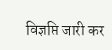विज्ञप्ति जारी कर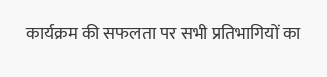कार्यक्रम की सफलता पर सभी प्रतिभागियों का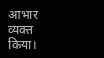आभार व्यक्त किया।